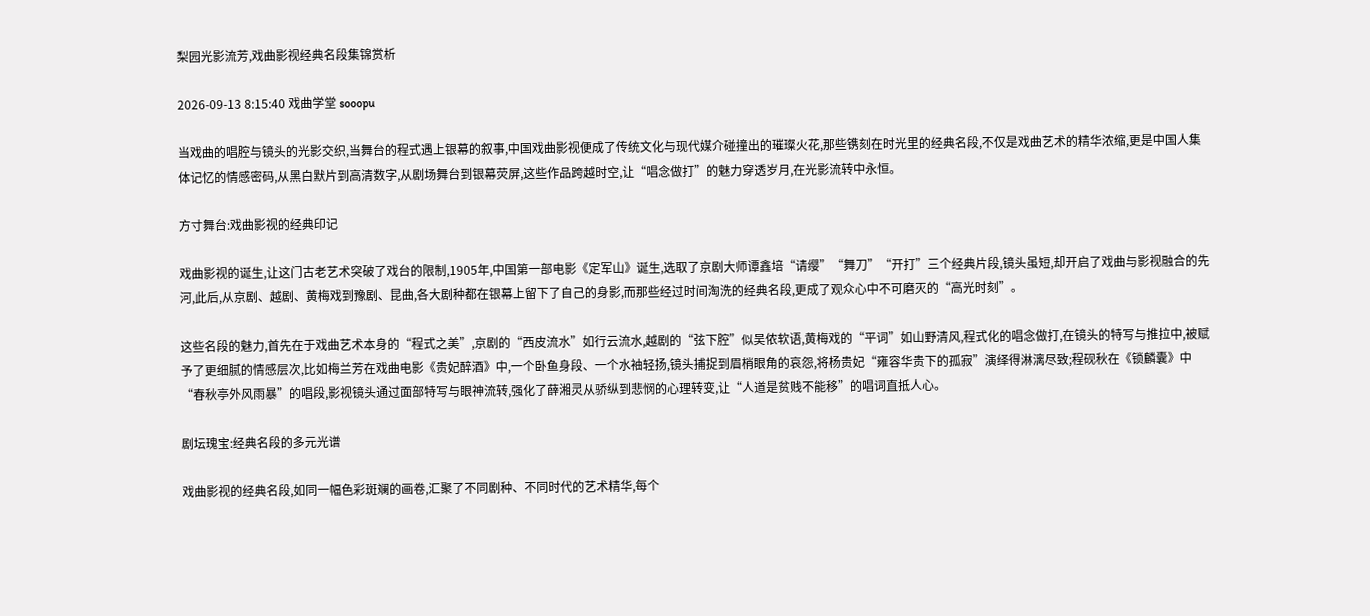梨园光影流芳,戏曲影视经典名段集锦赏析

2026-09-13 8:15:40 戏曲学堂 sooopu

当戏曲的唱腔与镜头的光影交织,当舞台的程式遇上银幕的叙事,中国戏曲影视便成了传统文化与现代媒介碰撞出的璀璨火花,那些镌刻在时光里的经典名段,不仅是戏曲艺术的精华浓缩,更是中国人集体记忆的情感密码,从黑白默片到高清数字,从剧场舞台到银幕荧屏,这些作品跨越时空,让“唱念做打”的魅力穿透岁月,在光影流转中永恒。

方寸舞台:戏曲影视的经典印记

戏曲影视的诞生,让这门古老艺术突破了戏台的限制,1905年,中国第一部电影《定军山》诞生,选取了京剧大师谭鑫培“请缨”“舞刀”“开打”三个经典片段,镜头虽短,却开启了戏曲与影视融合的先河,此后,从京剧、越剧、黄梅戏到豫剧、昆曲,各大剧种都在银幕上留下了自己的身影,而那些经过时间淘洗的经典名段,更成了观众心中不可磨灭的“高光时刻”。

这些名段的魅力,首先在于戏曲艺术本身的“程式之美”,京剧的“西皮流水”如行云流水,越剧的“弦下腔”似吴侬软语,黄梅戏的“平词”如山野清风,程式化的唱念做打,在镜头的特写与推拉中,被赋予了更细腻的情感层次,比如梅兰芳在戏曲电影《贵妃醉酒》中,一个卧鱼身段、一个水袖轻扬,镜头捕捉到眉梢眼角的哀怨,将杨贵妃“雍容华贵下的孤寂”演绎得淋漓尽致;程砚秋在《锁麟囊》中“春秋亭外风雨暴”的唱段,影视镜头通过面部特写与眼神流转,强化了薛湘灵从骄纵到悲悯的心理转变,让“人道是贫贱不能移”的唱词直抵人心。

剧坛瑰宝:经典名段的多元光谱

戏曲影视的经典名段,如同一幅色彩斑斓的画卷,汇聚了不同剧种、不同时代的艺术精华,每个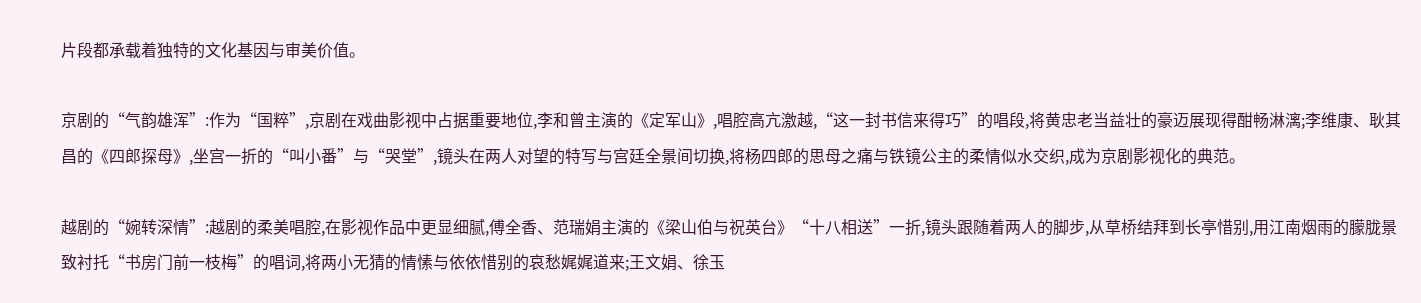片段都承载着独特的文化基因与审美价值。

京剧的“气韵雄浑”:作为“国粹”,京剧在戏曲影视中占据重要地位,李和曾主演的《定军山》,唱腔高亢激越,“这一封书信来得巧”的唱段,将黄忠老当益壮的豪迈展现得酣畅淋漓;李维康、耿其昌的《四郎探母》,坐宫一折的“叫小番”与“哭堂”,镜头在两人对望的特写与宫廷全景间切换,将杨四郎的思母之痛与铁镜公主的柔情似水交织,成为京剧影视化的典范。

越剧的“婉转深情”:越剧的柔美唱腔,在影视作品中更显细腻,傅全香、范瑞娟主演的《梁山伯与祝英台》“十八相送”一折,镜头跟随着两人的脚步,从草桥结拜到长亭惜别,用江南烟雨的朦胧景致衬托“书房门前一枝梅”的唱词,将两小无猜的情愫与依依惜别的哀愁娓娓道来;王文娟、徐玉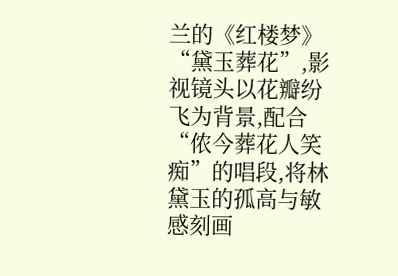兰的《红楼梦》“黛玉葬花”,影视镜头以花瓣纷飞为背景,配合“侬今葬花人笑痴”的唱段,将林黛玉的孤高与敏感刻画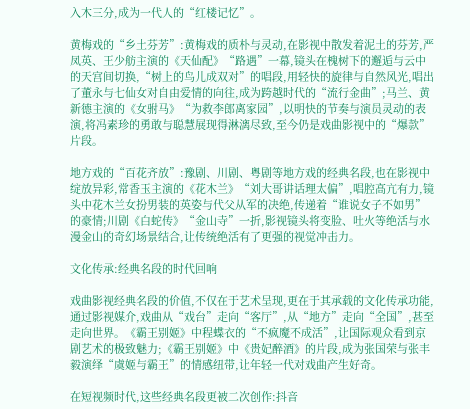入木三分,成为一代人的“红楼记忆”。

黄梅戏的“乡土芬芳”:黄梅戏的质朴与灵动,在影视中散发着泥土的芬芳,严凤英、王少舫主演的《天仙配》“路遇”一幕,镜头在槐树下的邂逅与云中的天宫间切换,“树上的鸟儿成双对”的唱段,用轻快的旋律与自然风光,唱出了董永与七仙女对自由爱情的向往,成为跨越时代的“流行金曲”;马兰、黄新德主演的《女驸马》“为救李郎离家园”,以明快的节奏与演员灵动的表演,将冯素珍的勇敢与聪慧展现得淋漓尽致,至今仍是戏曲影视中的“爆款”片段。

地方戏的“百花齐放”:豫剧、川剧、粤剧等地方戏的经典名段,也在影视中绽放异彩,常香玉主演的《花木兰》“刘大哥讲话理太偏”,唱腔高亢有力,镜头中花木兰女扮男装的英姿与代父从军的决绝,传递着“谁说女子不如男”的豪情;川剧《白蛇传》“金山寺”一折,影视镜头将变脸、吐火等绝活与水漫金山的奇幻场景结合,让传统绝活有了更强的视觉冲击力。

文化传承:经典名段的时代回响

戏曲影视经典名段的价值,不仅在于艺术呈现,更在于其承载的文化传承功能,通过影视媒介,戏曲从“戏台”走向“客厅”,从“地方”走向“全国”,甚至走向世界。《霸王别姬》中程蝶衣的“不疯魔不成活”,让国际观众看到京剧艺术的极致魅力;《霸王别姬》中《贵妃醉酒》的片段,成为张国荣与张丰毅演绎“虞姬与霸王”的情感纽带,让年轻一代对戏曲产生好奇。

在短视频时代,这些经典名段更被二次创作:抖音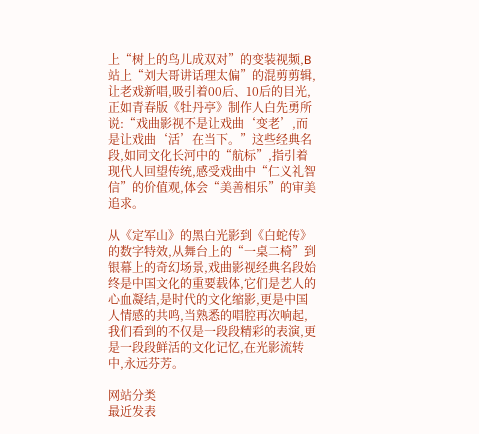上“树上的鸟儿成双对”的变装视频,B站上“刘大哥讲话理太偏”的混剪剪辑,让老戏新唱,吸引着00后、10后的目光,正如青春版《牡丹亭》制作人白先勇所说:“戏曲影视不是让戏曲‘变老’,而是让戏曲‘活’在当下。”这些经典名段,如同文化长河中的“航标”,指引着现代人回望传统,感受戏曲中“仁义礼智信”的价值观,体会“美善相乐”的审美追求。

从《定军山》的黑白光影到《白蛇传》的数字特效,从舞台上的“一桌二椅”到银幕上的奇幻场景,戏曲影视经典名段始终是中国文化的重要载体,它们是艺人的心血凝结,是时代的文化缩影,更是中国人情感的共鸣,当熟悉的唱腔再次响起,我们看到的不仅是一段段精彩的表演,更是一段段鲜活的文化记忆,在光影流转中,永远芬芳。

网站分类
最近发表